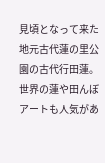見頃となって来た地元古代蓮の里公園の古代行田蓮。世界の蓮や田んぼアートも人気があ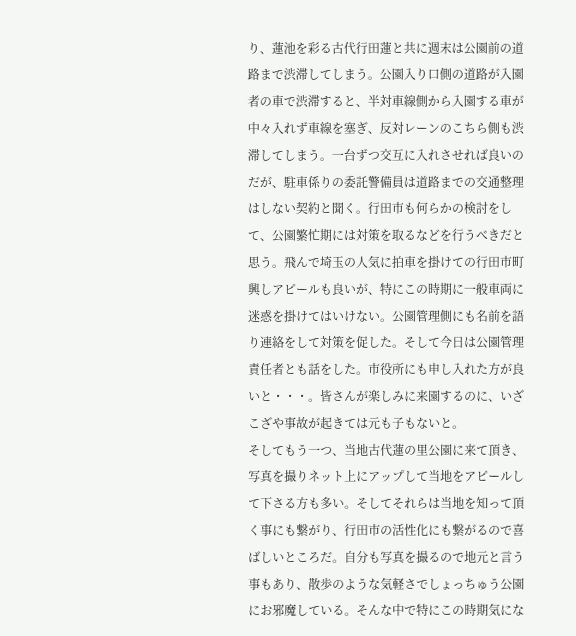り、蓮池を彩る古代行田蓮と共に週末は公園前の道路まで渋滞してしまう。公園入り口側の道路が入園者の車で渋滞すると、半対車線側から入園する車が中々入れず車線を塞ぎ、反対レーンのこちら側も渋滞してしまう。一台ずつ交互に入れさせれば良いのだが、駐車係りの委託警備員は道路までの交通整理はしない契約と聞く。行田市も何らかの検討をして、公園繁忙期には対策を取るなどを行うべきだと思う。飛んで埼玉の人気に拍車を掛けての行田市町興しアピールも良いが、特にこの時期に一般車両に迷惑を掛けてはいけない。公園管理側にも名前を語り連絡をして対策を促した。そして今日は公園管理責任者とも話をした。市役所にも申し入れた方が良いと・・・。皆さんが楽しみに来園するのに、いざこざや事故が起きては元も子もないと。
そしてもう一つ、当地古代蓮の里公園に来て頂き、写真を撮りネット上にアップして当地をアピールして下さる方も多い。そしてそれらは当地を知って頂く事にも繋がり、行田市の活性化にも繋がるので喜ばしいところだ。自分も写真を撮るので地元と言う事もあり、散歩のような気軽さでしょっちゅう公園にお邪魔している。そんな中で特にこの時期気にな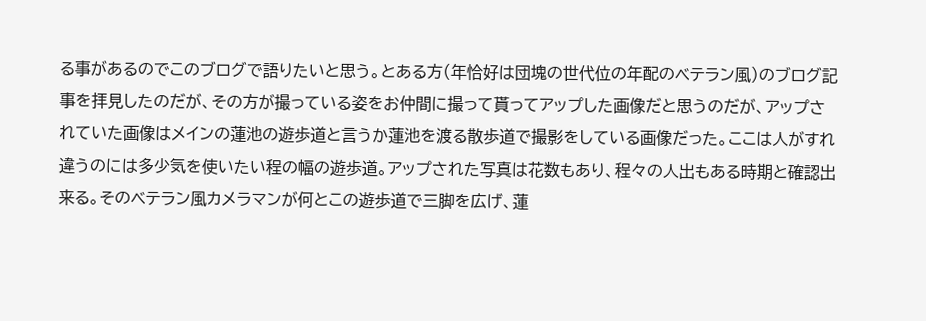る事があるのでこのブログで語りたいと思う。とある方(年恰好は団塊の世代位の年配のベテラン風)のブログ記事を拝見したのだが、その方が撮っている姿をお仲間に撮って貰ってアップした画像だと思うのだが、アップされていた画像はメインの蓮池の遊歩道と言うか蓮池を渡る散歩道で撮影をしている画像だった。ここは人がすれ違うのには多少気を使いたい程の幅の遊歩道。アップされた写真は花数もあり、程々の人出もある時期と確認出来る。そのベテラン風カメラマンが何とこの遊歩道で三脚を広げ、蓮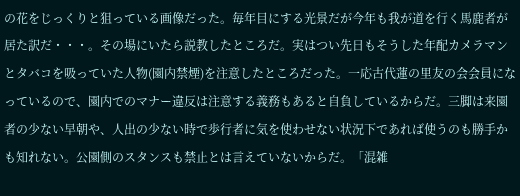の花をじっくりと狙っている画像だった。毎年目にする光景だが今年も我が道を行く馬鹿者が居た訳だ・・・。その場にいたら説教したところだ。実はつい先日もそうした年配カメラマンとタバコを吸っていた人物(園内禁煙)を注意したところだった。一応古代蓮の里友の会会員になっているので、園内でのマナー違反は注意する義務もあると自負しているからだ。三脚は来園者の少ない早朝や、人出の少ない時で歩行者に気を使わせない状況下であれば使うのも勝手かも知れない。公園側のスタンスも禁止とは言えていないからだ。「混雑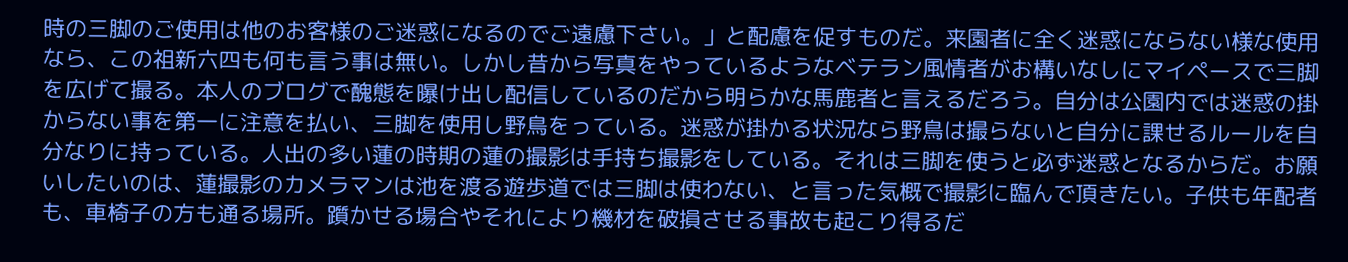時の三脚のご使用は他のお客様のご迷惑になるのでご遠慮下さい。」と配慮を促すものだ。来園者に全く迷惑にならない様な使用なら、この祖新六四も何も言う事は無い。しかし昔から写真をやっているようなベテラン風情者がお構いなしにマイペースで三脚を広げて撮る。本人のブログで醜態を曝け出し配信しているのだから明らかな馬鹿者と言えるだろう。自分は公園内では迷惑の掛からない事を第一に注意を払い、三脚を使用し野鳥をっている。迷惑が掛かる状況なら野鳥は撮らないと自分に課せるルールを自分なりに持っている。人出の多い蓮の時期の蓮の撮影は手持ち撮影をしている。それは三脚を使うと必ず迷惑となるからだ。お願いしたいのは、蓮撮影のカメラマンは池を渡る遊歩道では三脚は使わない、と言った気概で撮影に臨んで頂きたい。子供も年配者も、車椅子の方も通る場所。躓かせる場合やそれにより機材を破損させる事故も起こり得るだ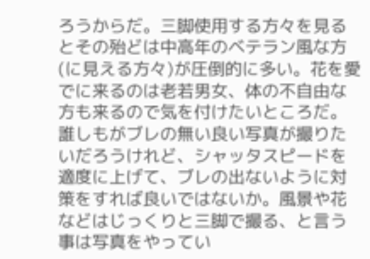ろうからだ。三脚使用する方々を見るとその殆どは中高年のベテラン風な方(に見える方々)が圧倒的に多い。花を愛でに来るのは老若男女、体の不自由な方も来るので気を付けたいところだ。誰しもがブレの無い良い写真が撮りたいだろうけれど、シャッタスピードを適度に上げて、ブレの出ないように対策をすれば良いではないか。風景や花などはじっくりと三脚で撮る、と言う事は写真をやってい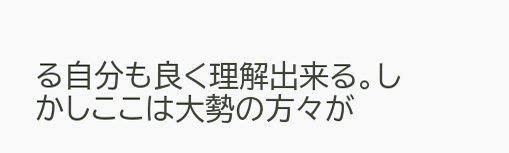る自分も良く理解出来る。しかしここは大勢の方々が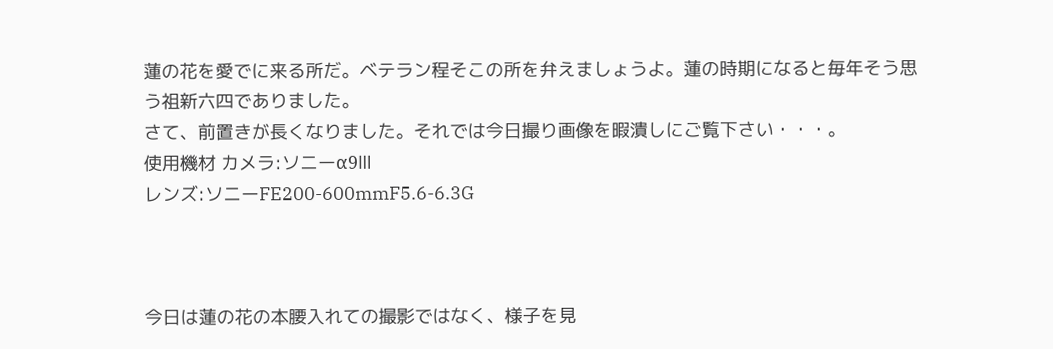蓮の花を愛でに来る所だ。ベテラン程そこの所を弁えましょうよ。蓮の時期になると毎年そう思う祖新六四でありました。
さて、前置きが長くなりました。それでは今日撮り画像を暇潰しにご覧下さい・・・。
使用機材 カメラ:ソニーα9Ⅲ
レンズ:ソニーFE200-600mmF5.6-6.3G



今日は蓮の花の本腰入れての撮影ではなく、様子を見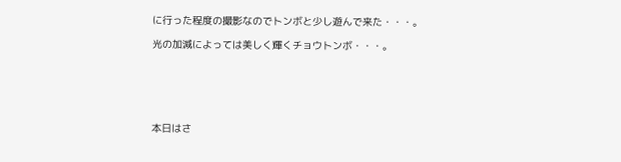に行った程度の撮影なのでトンボと少し遊んで来た・・・。

光の加減によっては美しく輝くチョウトンボ・・・。






本日はさ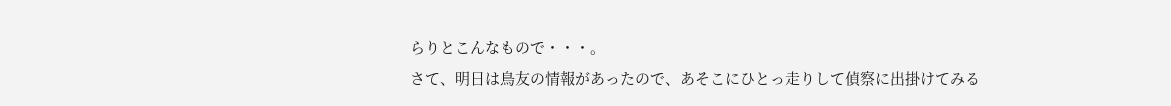らりとこんなもので・・・。
さて、明日は鳥友の情報があったので、あそこにひとっ走りして偵察に出掛けてみる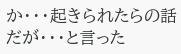か・・・起きられたらの話だが・・・と言った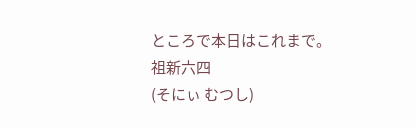ところで本日はこれまで。
祖新六四
(そにぃ むつし)